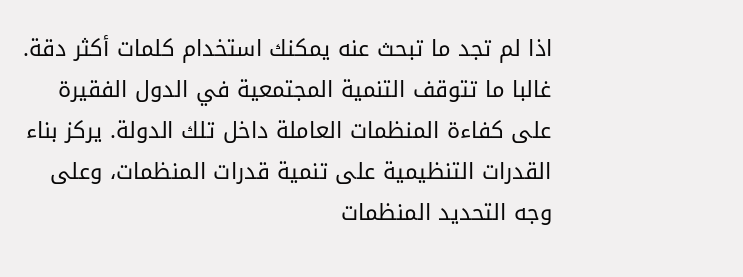اذا لم تجد ما تبحث عنه يمكنك استخدام كلمات أكثر دقة.
غالبا ما تتوقف التنمية المجتمعية في الدول الفقيرة على كفاءة المنظمات العاملة داخل تلك الدولة. يركز بناء القدرات التنظيمية على تنمية قدرات المنظمات، وعلى وجه التحديد المنظمات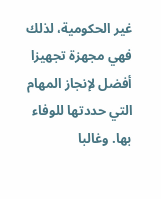غير الحكومية، لذلك فهي مجهزة تجهيزا أفضل لإنجاز المهام التي حددتها للوفاء بها. وغالبا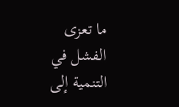ما تعزى الفشل في التنمية إلى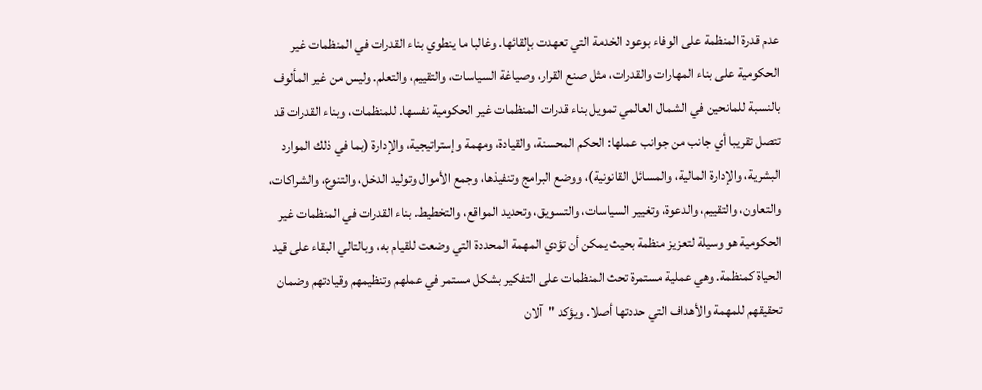عدم قدرة المنظمة على الوفاء بوعود الخدمة التي تعهدت بإلقائها. وغالبا ما ينطوي بناء القدرات في المنظمات غير الحكومية على بناء المهارات والقدرات، مثل صنع القرار، وصياغة السياسات، والتقييم، والتعلم. وليس من غير المألوف بالنسبة للمانحين في الشمال العالمي تمويل بناء قدرات المنظمات غير الحكومية نفسها. للمنظمات، وبناء القدرات قد تتصل تقريبا أي جانب من جوانب عملها: الحكم المحسنة، والقيادة، ومهمة وإستراتيجية، والإدارة (بما في ذلك الموارد البشرية، والإدارة المالية، والمسائل القانونية)، ووضع البرامج وتنفيذها، وجمع الأموال وتوليد الدخل، والتنوع، والشراكات، والتعاون، والتقييم، والدعوة، وتغيير السياسات، والتسويق، وتحديد المواقع، والتخطيط. بناء القدرات في المنظمات غير الحكومية هو وسيلة لتعزيز منظمة بحيث يمكن أن تؤدي المهمة المحددة التي وضعت للقيام به، وبالتالي البقاء على قيد الحياة كمنظمة. وهي عملية مستمرة تحث المنظمات على التفكير بشكل مستمر في عملهم وتنظيمهم وقيادتهم وضمان تحقيقهم للمهمة والأهداف التي حددتها أصلا. ويؤكد "آلان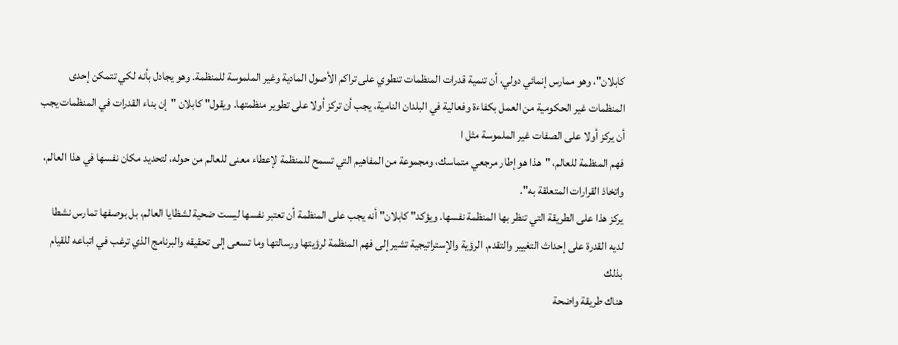كابلان"، وهو ممارس إنمائي دولي، أن تنمية قدرات المنظمات تنطوي على تراكم الأصول المادية وغير الملموسة للمنظمة. وهو يجادل بأنه لكي تتمكن إحدى المنظمات غير الحكومية من العمل بكفاءة وفعالية في البلدان النامية، يجب أن تركز أولا على تطوير منظمتها. ويقول" كابلان "إن بناء القدرات في المنظمات يجب أن يركز أولا على الصفات غير الملموسة مثل ا
فهم المنظمة للعالم، "هذا هو إطار مرجعي متماسك، ومجموعة من المفاهيم التي تسمح للمنظمة لإعطاء معنى للعالم من حوله، لتحديد مكان نفسها في هذا العالم، واتخاذ القرارات المتعلقة به".
يركز هذا على الطريقة التي تنظر بها المنظمة نفسها. ويؤكد" كابلان" أنه يجب على المنظمة أن تعتبر نفسها ليست ضحية لشظايا العالم، بل بوصفها تمارس نشطا لديه القدرة على إحداث التغيير والتقدم. الرؤية والإستراتيجية تشير إلى فهم المنظمة لرؤيتها ورسالتها وما تسعى إلى تحقيقه والبرنامج الذي ترغب في اتباعه للقيام بذلك
هناك طريقة واضحة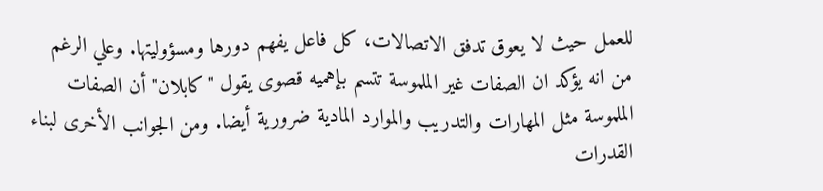للعمل حيث لا يعوق تدفق الاتصالات، كل فاعل يفهم دورها ومسؤوليتها. وعلي الرغم من انه يؤكد ان الصفات غير الملموسة تتسم بإهميه قصوى يقول "كابلان" أن الصفات الملموسة مثل المهارات والتدريب والموارد المادية ضرورية أيضا. ومن الجوانب الأخرى لبناء القدرات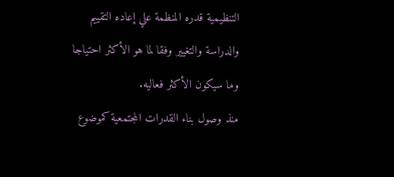التنظيمية قدره المنظمة علي إعاده التقييم والدراسة والتغيير وفقا لما هو الأكثر احتياجا وما سيكون الأكثر فعاليه.
منذ وصول بناء القدرات المجتمعية كموضوع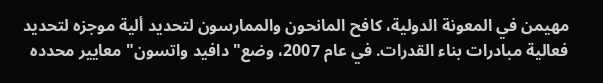مهيمن في المعونة الدولية، كافح المانحون والممارسون لتحديد ألية موجزه لتحديد فعالية مبادرات بناء القدرات. في عام 2007، وضع" دافيد واتسون" معايير محدده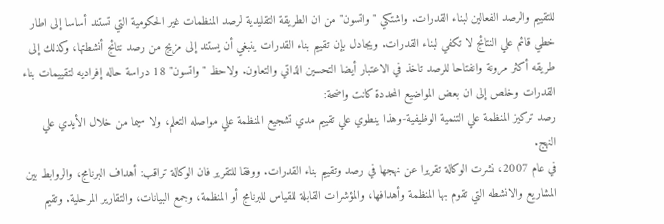للتقييم والرصد الفعالين لبناء القدرات. واشتكي "واتسون" من ان الطريقة التقليدية لرصد المنظمات غير الحكومية التي تستند أساسا إلى اطار خطي قائم علي النتائج لا تكفي لبناء القدرات. ويجادل بإن تقييم بناء القدرات ينبغي أن يستند إلى مزيج من رصد نتائج أنشطتها، وكذلك إلى طريقه أكثر مرونة وانفتاحا للرصد تاخذ في الاعتبار أيضا التحسين الذاتي والتعاون. ولاحظ "واتسون" 18 دراسة حاله إفراديه لتقييمات بناء القدرات وخلص إلى ان بعض المواضيع المحددة كانت واضحة:
رصد تركيز المنظمة علي التنمية الوظيفية-وهذا ينطوي علي تقييم مدي تشجيع المنظمة علي مواصله التعلم، ولا سيما من خلال الأيدي علي النهج.
في عام 2007، نشرت الوكالة تقريرا عن نهجها في رصد وتقييم بناء القدرات. ووفقا للتقرير فان الوكالة تراقب: أهداف البرنامج، والروابط بين المشاريع والانشطه التي تقوم بها المنظمة وأهدافها، والمؤشرات القابلة للقياس للبرنامج أو المنظمة، وجمع البيانات، والتقارير المرحلية. وتقيم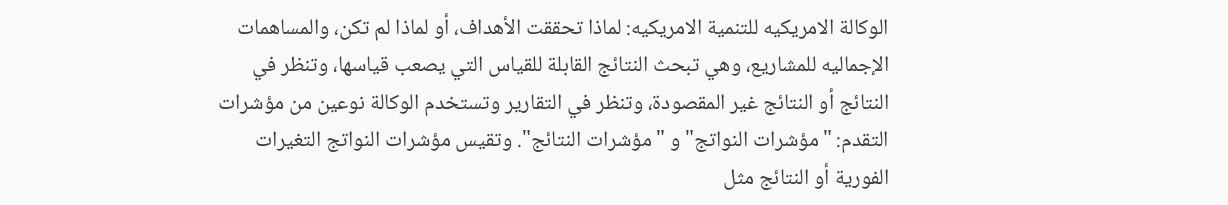الوكالة الامريكيه للتنمية الامريكيه: لماذا تحققت الأهداف، أو لماذا لم تكن، والمساهمات الإجماليه للمشاريع، وهي تبحث النتائج القابلة للقياس التي يصعب قياسها، وتنظر في النتائج أو النتائج غير المقصودة، وتنظر في التقارير وتستخدم الوكالة نوعين من مؤشرات التقدم: "مؤشرات النواتج" و "مؤشرات النتائج". وتقيس مؤشرات النواتج التغيرات الفورية أو النتائج مثل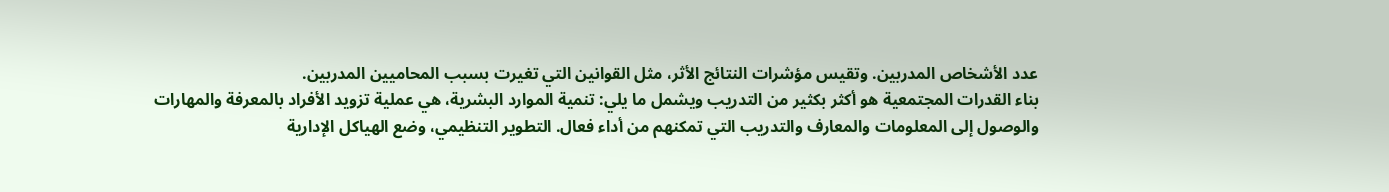عدد الأشخاص المدربين. وتقيس مؤشرات النتائج الأثر، مثل القوانين التي تغيرت بسبب المحاميين المدربين.
بناء القدرات المجتمعية هو أكثر بكثير من التدريب ويشمل ما يلي: تنمية الموارد البشرية، هي عملية تزويد الأفراد بالمعرفة والمهارات والوصول إلى المعلومات والمعارف والتدريب التي تمكنهم من أداء فعال. التطوير التنظيمي، وضع الهياكل الإدارية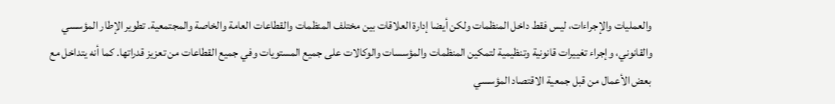والعمليات والإجراءات، ليس فقط داخل المنظمات ولكن أيضا إدارة العلاقات بين مختلف المنظمات والقطاعات العامة والخاصة والمجتمعية. تطوير الإطار المؤسسي والقانوني، وإجراء تغييرات قانونية وتنظيمية لتمكين المنظمات والمؤسسات والوكالات على جميع المستويات وفي جميع القطاعات من تعزيز قدراتها. كما أنه يتداخل مع بعض الأعمال من قبل جمعية الاقتصاد المؤسسي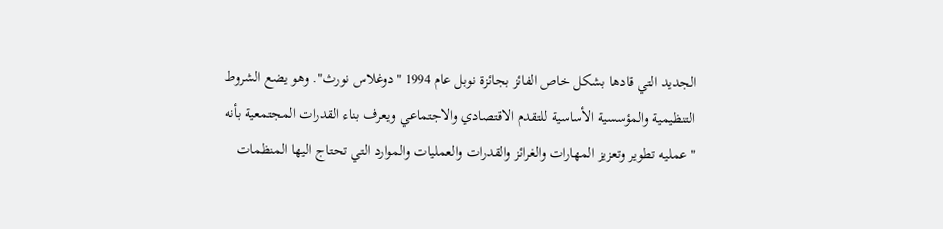الجديد التي قادها بشكل خاص الفائز بجائزة نوبل عام 1994 "دوغلاس نورث". وهو يضع الشروط التنظيمية والمؤسسية الأساسية للتقدم الاقتصادي والاجتماعي ويعرف بناء القدرات المجتمعية بأنه "عمليه تطوير وتعزيز المهارات والغرائز والقدرات والعمليات والموارد التي تحتاج اليها المنظمات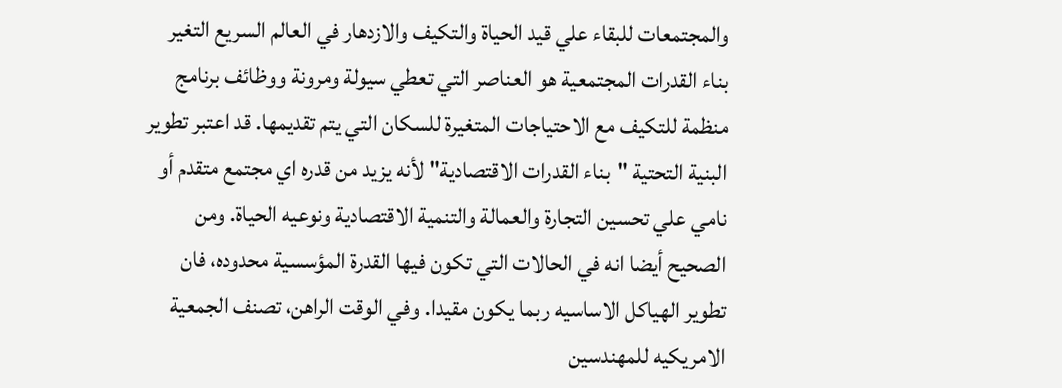والمجتمعات للبقاء علي قيد الحياة والتكيف والازدهار في العالم السريع التغير بناء القدرات المجتمعية هو العناصر التي تعطي سيولة ومرونة ووظائف برنامج منظمة للتكيف مع الاحتياجات المتغيرة للسكان التي يتم تقديمها. قد اعتبر تطوير البنية التحتية "بناء القدرات الاقتصادية" لأنه يزيد من قدره اي مجتمع متقدم أو نامي علي تحسين التجارة والعمالة والتنمية الاقتصادية ونوعيه الحياة. ومن الصحيح أيضا انه في الحالات التي تكون فيها القدرة المؤسسية محدوده، فان تطوير الهياكل الاساسيه ربما يكون مقيدا. وفي الوقت الراهن، تصنف الجمعية الامريكيه للمهندسين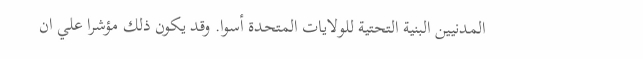المدنيين البنية التحتية للولايات المتحدة أسوا. وقد يكون ذلك مؤشرا علي ان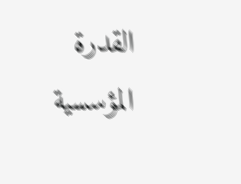القدرة المؤسسية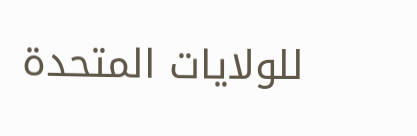للولايات المتحدة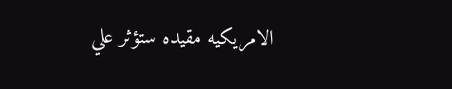الامريكيه مقيده ستؤثر علي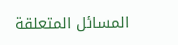المسائل المتعلقة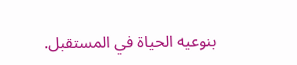بنوعيه الحياة في المستقبل.